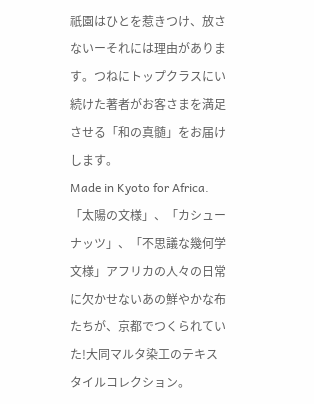祇園はひとを惹きつけ、放さないーそれには理由があります。つねにトップクラスにい続けた著者がお客さまを満足させる「和の真髄」をお届けします。
Made in Kyoto for Africa.「太陽の文様」、「カシューナッツ」、「不思議な幾何学文様」アフリカの人々の日常に欠かせないあの鮮やかな布たちが、京都でつくられていた!大同マルタ染工のテキスタイルコレクション。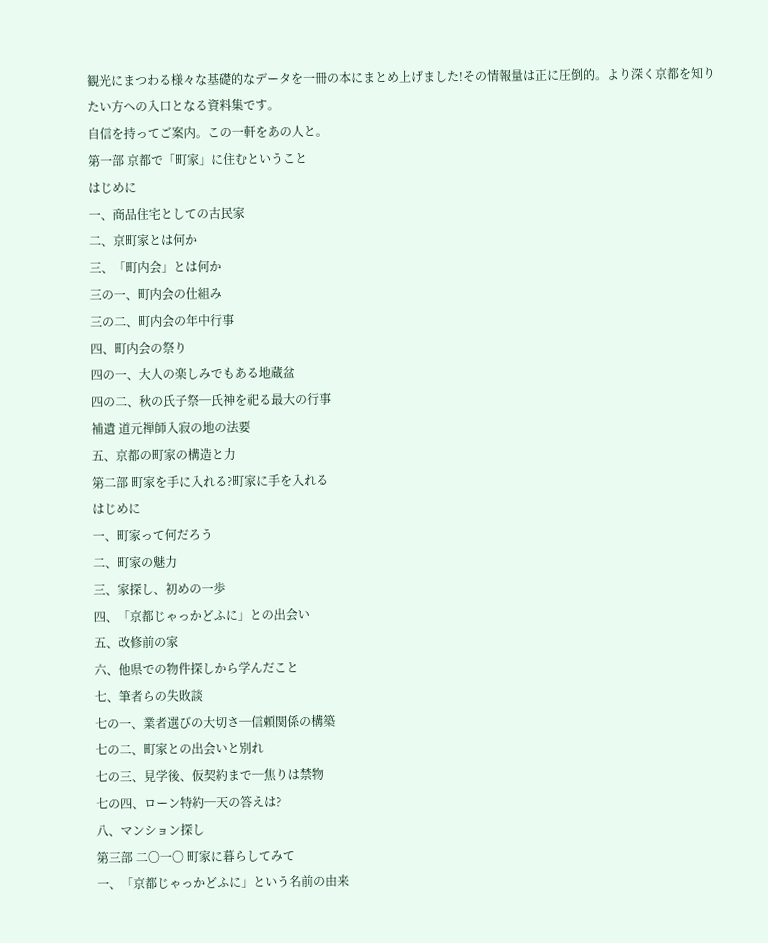観光にまつわる様々な基礎的なデータを一冊の本にまとめ上げました!その情報量は正に圧倒的。より深く京都を知りたい方への入口となる資料集です。
自信を持ってご案内。この一軒をあの人と。
第一部 京都で「町家」に住むということ
はじめに
一、商品住宅としての古民家
二、京町家とは何か
三、「町内会」とは何か
三の一、町内会の仕組み
三の二、町内会の年中行事
四、町内会の祭り
四の一、大人の楽しみでもある地蔵盆
四の二、秋の氏子祭─氏神を祀る最大の行事
補遺 道元禅師入寂の地の法要
五、京都の町家の構造と力
第二部 町家を手に入れる?町家に手を入れる
はじめに
一、町家って何だろう
二、町家の魅力
三、家探し、初めの一歩
四、「京都じゃっかどふに」との出会い
五、改修前の家
六、他県での物件探しから学んだこと
七、筆者らの失敗談
七の一、業者選びの大切さ─信頼関係の構築
七の二、町家との出会いと別れ
七の三、見学後、仮契約まで─焦りは禁物
七の四、ローン特約─天の答えは?
八、マンション探し
第三部 二〇一〇 町家に暮らしてみて
一、「京都じゃっかどふに」という名前の由来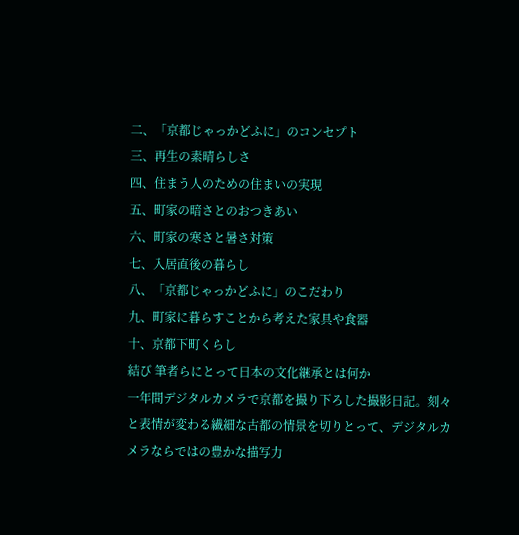二、「京都じゃっかどふに」のコンセプト
三、再生の素晴らしさ
四、住まう人のための住まいの実現
五、町家の暗さとのおつきあい
六、町家の寒さと暑さ対策
七、入居直後の暮らし
八、「京都じゃっかどふに」のこだわり
九、町家に暮らすことから考えた家具や食器
十、京都下町くらし
結び 筆者らにとって日本の文化継承とは何か
一年間デジタルカメラで京都を撮り下ろした撮影日記。刻々と表情が変わる繊細な古都の情景を切りとって、デジタルカメラならではの豊かな描写力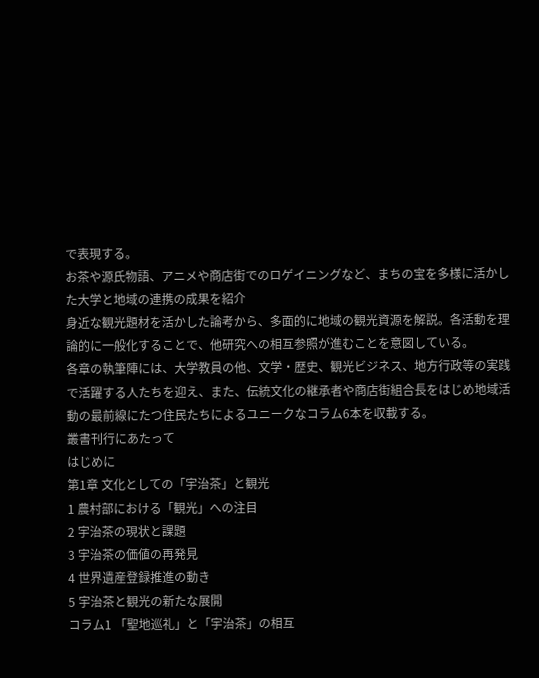で表現する。
お茶や源氏物語、アニメや商店街でのロゲイニングなど、まちの宝を多様に活かした大学と地域の連携の成果を紹介
身近な観光題材を活かした論考から、多面的に地域の観光資源を解説。各活動を理論的に一般化することで、他研究への相互参照が進むことを意図している。
各章の執筆陣には、大学教員の他、文学・歴史、観光ビジネス、地方行政等の実践で活躍する人たちを迎え、また、伝統文化の継承者や商店街組合長をはじめ地域活動の最前線にたつ住民たちによるユニークなコラム6本を収載する。
叢書刊行にあたって
はじめに
第1章 文化としての「宇治茶」と観光
1 農村部における「観光」への注目
2 宇治茶の現状と課題
3 宇治茶の価値の再発見
4 世界遺産登録推進の動き
5 宇治茶と観光の新たな展開
コラム1 「聖地巡礼」と「宇治茶」の相互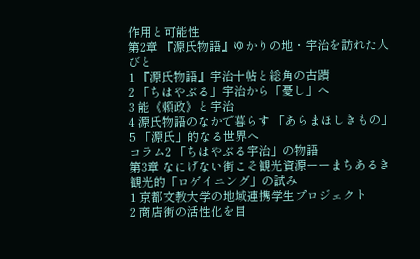作用と可能性
第2章 『源氏物語』ゆかりの地・宇治を訪れた人びと
1 『源氏物語』宇治十帖と総角の古蹟
2 「ちはやぶる」宇治から「憂し」へ
3 能《頼政》と宇治
4 源氏物語のなかで暮らす 「あらまほしきもの」
5 「源氏」的なる世界へ
コラム2 「ちはやぶる宇治」の物語
第3章 なにげない街こそ観光資源ーーまちあるき観光的「ロゲイニング」の試み
1 京都文教大学の地域連携学生プロジェクト
2 商店街の活性化を目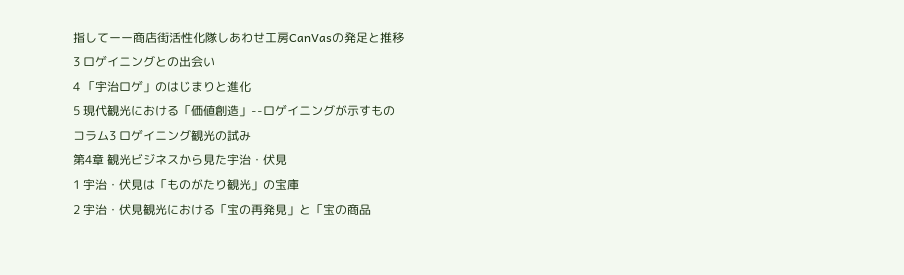指してーー商店街活性化隊しあわせ工房CanVasの発足と推移
3 ロゲイニングとの出会い
4 「宇治ロゲ」のはじまりと進化
5 現代観光における「価値創造」--ロゲイニングが示すもの
コラム3 ロゲイニング観光の試み
第4章 観光ビジネスから見た宇治・伏見
1 宇治・伏見は「ものがたり観光」の宝庫
2 宇治・伏見観光における「宝の再発見」と「宝の商品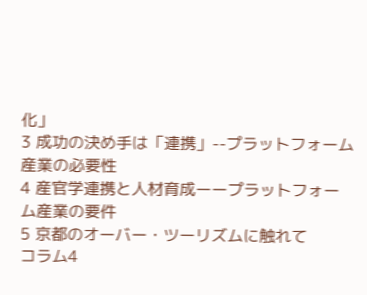化」
3 成功の決め手は「連携」--プラットフォーム産業の必要性
4 産官学連携と人材育成ーープラットフォーム産業の要件
5 京都のオーバー・ツーリズムに触れて
コラム4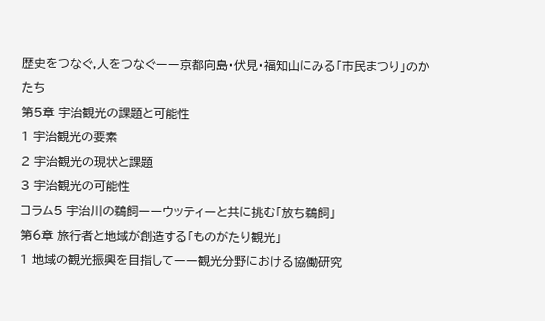歴史をつなぐ,人をつなぐーー京都向島・伏見・福知山にみる「市民まつり」のかたち
第5章 宇治観光の課題と可能性
1 宇治観光の要素
2 宇治観光の現状と課題
3 宇治観光の可能性
コラム5 宇治川の鵜飼ーーウッティーと共に挑む「放ち鵜飼」
第6章 旅行者と地域が創造する「ものがたり観光」
1 地域の観光振興を目指してーー観光分野における協働研究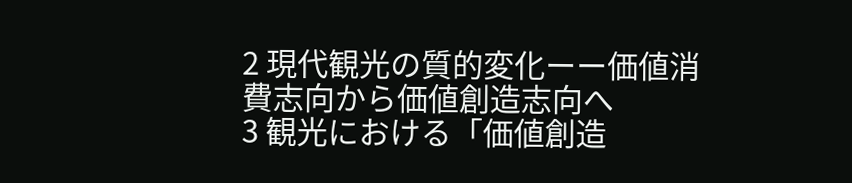2 現代観光の質的変化ーー価値消費志向から価値創造志向へ
3 観光における「価値創造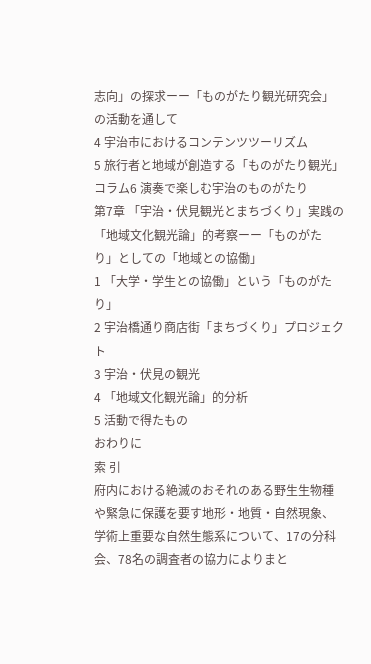志向」の探求ーー「ものがたり観光研究会」の活動を通して
4 宇治市におけるコンテンツツーリズム
5 旅行者と地域が創造する「ものがたり観光」
コラム6 演奏で楽しむ宇治のものがたり
第7章 「宇治・伏見観光とまちづくり」実践の「地域文化観光論」的考察ーー「ものがたり」としての「地域との協働」
1 「大学・学生との協働」という「ものがたり」
2 宇治橋通り商店街「まちづくり」プロジェクト
3 宇治・伏見の観光
4 「地域文化観光論」的分析
5 活動で得たもの
おわりに
索 引
府内における絶滅のおそれのある野生生物種や緊急に保護を要す地形・地質・自然現象、学術上重要な自然生態系について、17の分科会、78名の調査者の協力によりまと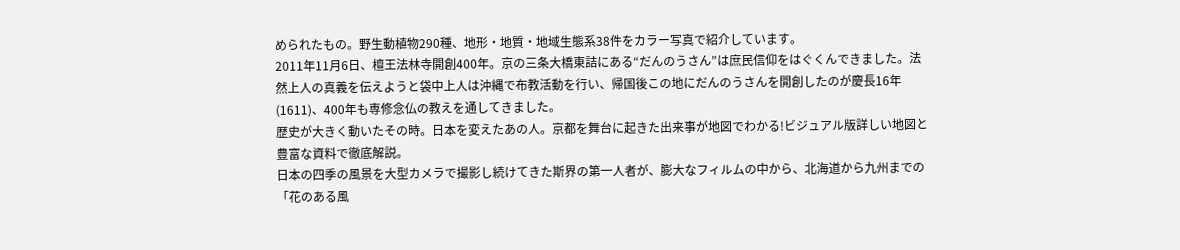められたもの。野生動植物290種、地形・地質・地域生態系38件をカラー写真で紹介しています。
2011年11月6日、檀王法林寺開創400年。京の三条大橋東詰にある“だんのうさん”は庶民信仰をはぐくんできました。法然上人の真義を伝えようと袋中上人は沖縄で布教活動を行い、帰国後この地にだんのうさんを開創したのが慶長16年(1611)、400年も専修念仏の教えを通してきました。
歴史が大きく動いたその時。日本を変えたあの人。京都を舞台に起きた出来事が地図でわかる!ビジュアル版詳しい地図と豊富な資料で徹底解説。
日本の四季の風景を大型カメラで撮影し続けてきた斯界の第一人者が、膨大なフィルムの中から、北海道から九州までの「花のある風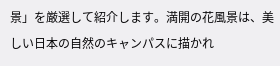景」を厳選して紹介します。満開の花風景は、美しい日本の自然のキャンパスに描かれ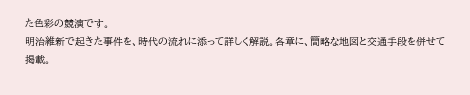た色彩の競演です。
明治維新で起きた事件を、時代の流れに添って詳しく解説。各章に、簡略な地図と交通手段を併せて掲載。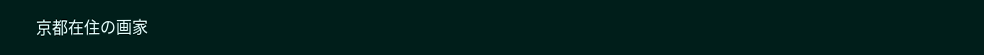京都在住の画家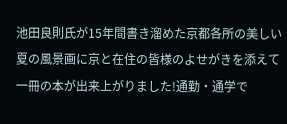池田良則氏が15年間書き溜めた京都各所の美しい夏の風景画に京と在住の皆様のよせがきを添えて一冊の本が出来上がりました!通勤・通学で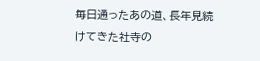毎日通ったあの道、長年見続けてきた社寺の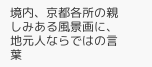境内、京都各所の親しみある風景画に、地元人ならではの言葉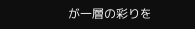が一層の彩りを